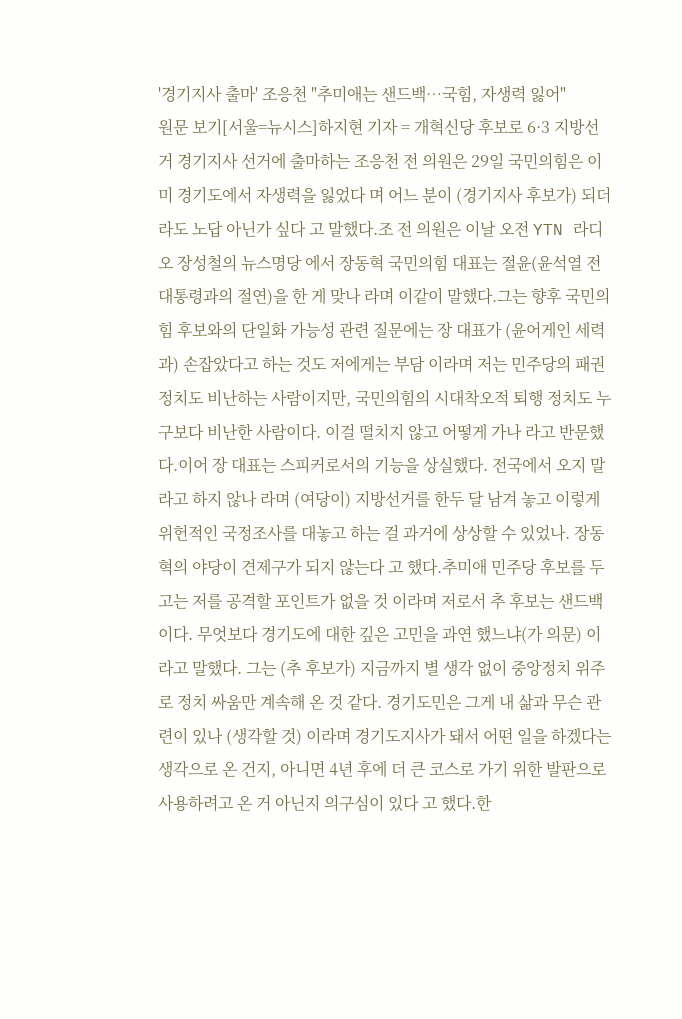'경기지사 출마' 조응천 "추미애는 샌드백…국힘, 자생력 잃어"
원문 보기[서울=뉴시스]하지현 기자 = 개혁신당 후보로 6·3 지방선거 경기지사 선거에 출마하는 조응천 전 의원은 29일 국민의힘은 이미 경기도에서 자생력을 잃었다 며 어느 분이 (경기지사 후보가) 되더라도 노답 아닌가 싶다 고 말했다.조 전 의원은 이날 오전 YTN 라디오 장성철의 뉴스명당 에서 장동혁 국민의힘 대표는 절윤(윤석열 전 대통령과의 절연)을 한 게 맞나 라며 이같이 말했다.그는 향후 국민의힘 후보와의 단일화 가능성 관련 질문에는 장 대표가 (윤어게인 세력과) 손잡았다고 하는 것도 저에게는 부담 이라며 저는 민주당의 패권 정치도 비난하는 사람이지만, 국민의힘의 시대착오적 퇴행 정치도 누구보다 비난한 사람이다. 이걸 떨치지 않고 어떻게 가나 라고 반문했다.이어 장 대표는 스피커로서의 기능을 상실했다. 전국에서 오지 말라고 하지 않나 라며 (여당이) 지방선거를 한두 달 남겨 놓고 이렇게 위헌적인 국정조사를 대놓고 하는 걸 과거에 상상할 수 있었나. 장동혁의 야당이 견제구가 되지 않는다 고 했다.추미애 민주당 후보를 두고는 저를 공격할 포인트가 없을 것 이라며 저로서 추 후보는 샌드백이다. 무엇보다 경기도에 대한 깊은 고민을 과연 했느냐(가 의문) 이라고 말했다. 그는 (추 후보가) 지금까지 별 생각 없이 중앙정치 위주로 정치 싸움만 계속해 온 것 같다. 경기도민은 그게 내 삶과 무슨 관련이 있나 (생각할 것) 이라며 경기도지사가 돼서 어떤 일을 하겠다는 생각으로 온 건지, 아니면 4년 후에 더 큰 코스로 가기 위한 발판으로 사용하려고 온 거 아닌지 의구심이 있다 고 했다.한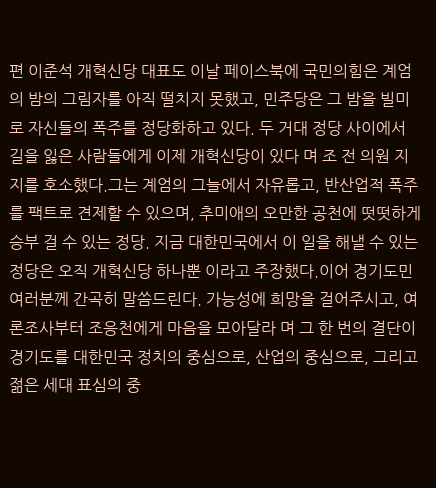편 이준석 개혁신당 대표도 이날 페이스북에 국민의힘은 계엄의 밤의 그림자를 아직 떨치지 못했고, 민주당은 그 밤을 빌미로 자신들의 폭주를 정당화하고 있다. 두 거대 정당 사이에서 길을 잃은 사람들에게 이제 개혁신당이 있다 며 조 전 의원 지지를 호소했다.그는 계엄의 그늘에서 자유롭고, 반산업적 폭주를 팩트로 견제할 수 있으며, 추미애의 오만한 공천에 떳떳하게 승부 걸 수 있는 정당. 지금 대한민국에서 이 일을 해낼 수 있는 정당은 오직 개혁신당 하나뿐 이라고 주장했다.이어 경기도민 여러분께 간곡히 말씀드린다. 가능성에 희망을 걸어주시고, 여론조사부터 조응천에게 마음을 모아달라 며 그 한 번의 결단이 경기도를 대한민국 정치의 중심으로, 산업의 중심으로, 그리고 젊은 세대 표심의 중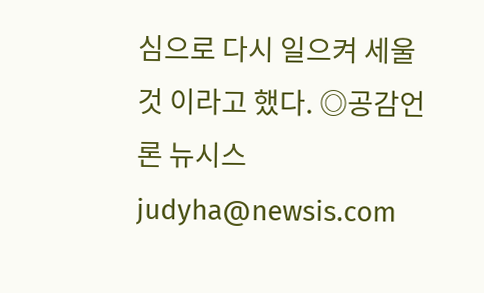심으로 다시 일으켜 세울 것 이라고 했다. ◎공감언론 뉴시스 judyha@newsis.com